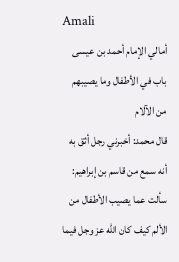Amali
أمالي الإمام أحمد بن عيسى
باب في الأطفال وما يصيبهم من الآلام
قال محمد: أخبرني رجل أثق به أنه سمع من قاسم بن إبراهيم: سألت عما يصيب الأطفال من الألم كيف كان الله عز وجل فيما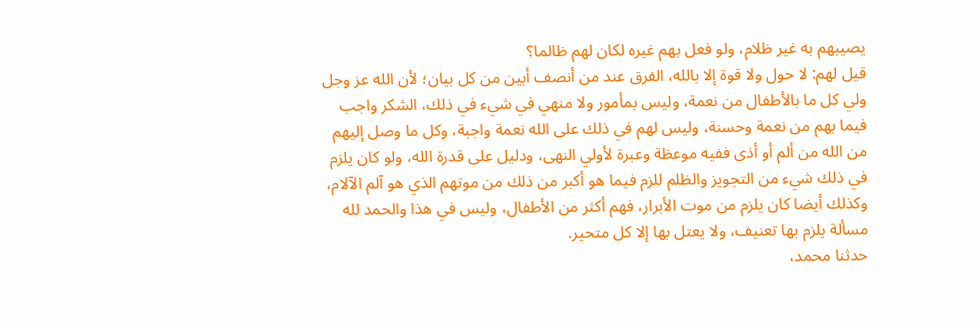يصيبهم به غير ظلام، ولو فعل بهم غيره لكان لهم ظالما؟
قيل لهم: لا حول ولا قوة إلا بالله، الفرق عند من أنصف أبين من كل بيان؛ لأن الله عز وجل ولي كل ما بالأطفال من نعمة، وليس بمأمور ولا منهي في شيء في ذلك، الشكر واجب فيما بهم من نعمة وحسنة، وليس لهم في ذلك على الله نعمة واجبة، وكل ما وصل إليهم من الله من ألم أو أذى ففيه موعظة وعبرة لأولي النهى، ودليل على قدرة الله، ولو كان يلزم في ذلك شيء من التجويز والظلم للزم فيما هو أكبر من ذلك من موتهم الذي هو آلم الآلام، وكذلك أيضا كان يلزم من موت الأبرار، فهم أكثر من الأطفال، وليس في هذا والحمد لله مسألة يلزم بها تعنيف، ولا يعتل بها إلا كل متحير.
حدثنا محمد،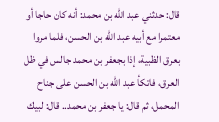قال: حدثني عبد الله بن محمد: أنه كان حاجا أو معتمرا مع أبيه عبد الله بن الحسن، فلما مروا بعرق الظبية، إذا بجعفر بن محمد جالس في ظل العرق، فاتكأ عبد الله بن الحسن على جناح المحمل، ثم قال: يا جعفر بن محمد.. قال: لبيك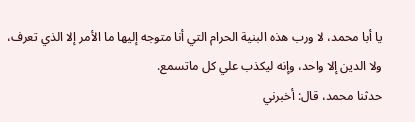يا أبا محمد، لا ورب هذه البنية الحرام التي أنا متوجه إليها ما الأمر إلا الذي تعرف، ولا الدين إلا واحد، وإنه ليكذب علي كل ماتسمع.
حدثنا محمد، قال: أخبرني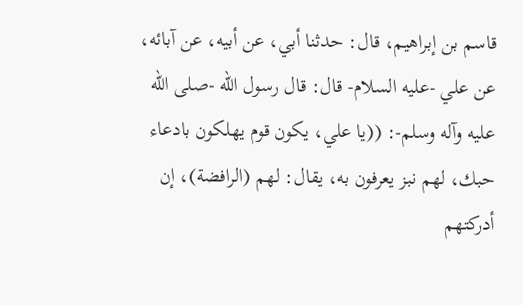قاسم بن إبراهيم، قال: حدثنا أبي، عن أبيه، عن آبائه، عن علي -عليه السلام- قال: قال رسول الله -صلى الله عليه وآله وسلم-: ((يا علي، يكون قوم يهلكون بادعاء حبك، لهم نبز يعرفون به، يقال: لهم (الرافضة)، إن أدركتهم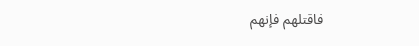فاقتلهم فإنهم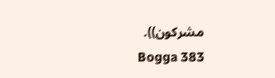مشركون)).
Bogga 383